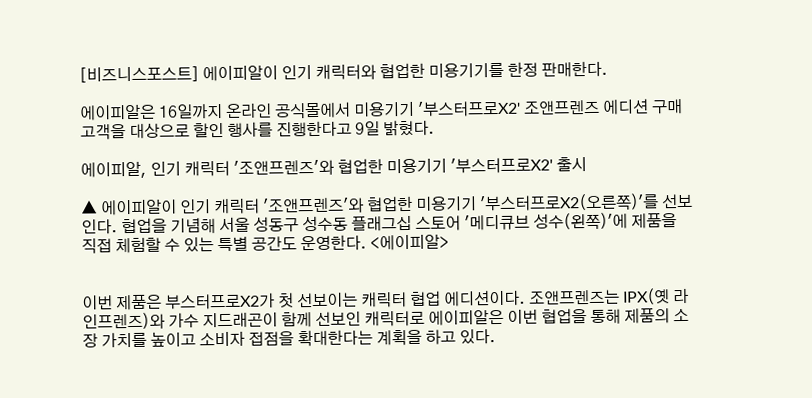[비즈니스포스트] 에이피알이 인기 캐릭터와 협업한 미용기기를 한정 판매한다.

에이피알은 16일까지 온라인 공식몰에서 미용기기 '부스터프로X2' 조앤프렌즈 에디션 구매 고객을 대상으로 할인 행사를 진행한다고 9일 밝혔다.

에이피알, 인기 캐릭터 '조앤프렌즈'와 협업한 미용기기 '부스터프로X2' 출시

▲ 에이피알이 인기 캐릭터 '조앤프렌즈'와 협업한 미용기기 '부스터프로X2(오른쪽)'를 선보인다. 협업을 기념해 서울 성동구 성수동 플래그십 스토어 '메디큐브 성수(왼쪽)'에 제품을 직접 체험할 수 있는 특별 공간도 운영한다. <에이피알>


이번 제품은 부스터프로X2가 첫 선보이는 캐릭터 협업 에디션이다. 조앤프렌즈는 IPX(옛 라인프렌즈)와 가수 지드래곤이 함께 선보인 캐릭터로 에이피알은 이번 협업을 통해 제품의 소장 가치를 높이고 소비자 접점을 확대한다는 계획을 하고 있다.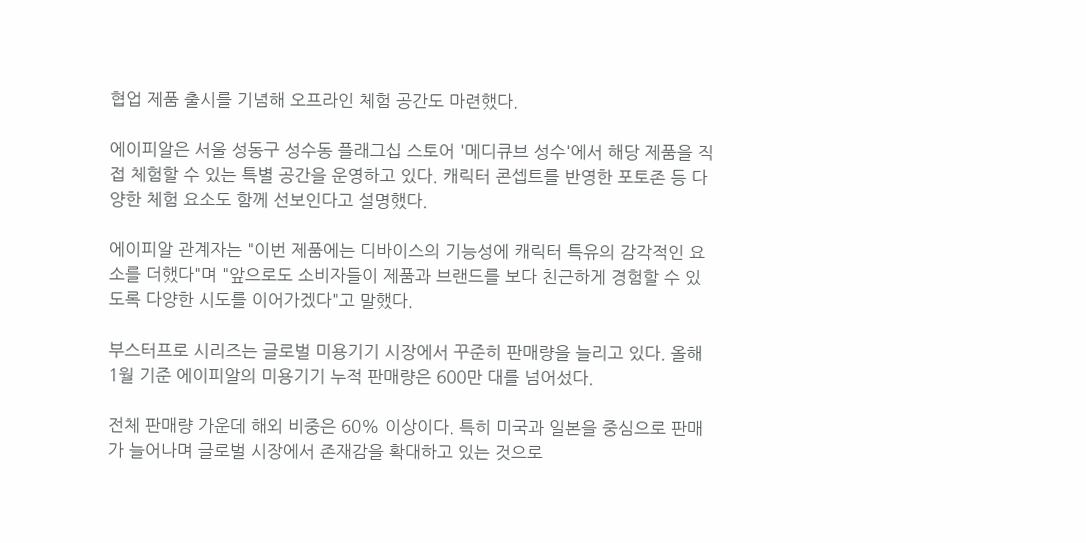협업 제품 출시를 기념해 오프라인 체험 공간도 마련했다.

에이피알은 서울 성동구 성수동 플래그십 스토어 '메디큐브 성수'에서 해당 제품을 직접 체험할 수 있는 특별 공간을 운영하고 있다. 캐릭터 콘셉트를 반영한 포토존 등 다양한 체험 요소도 함께 선보인다고 설명했다.

에이피알 관계자는 "이번 제품에는 디바이스의 기능성에 캐릭터 특유의 감각적인 요소를 더했다"며 "앞으로도 소비자들이 제품과 브랜드를 보다 친근하게 경험할 수 있도록 다양한 시도를 이어가겠다"고 말했다.

부스터프로 시리즈는 글로벌 미용기기 시장에서 꾸준히 판매량을 늘리고 있다. 올해 1월 기준 에이피알의 미용기기 누적 판매량은 600만 대를 넘어섰다.

전체 판매량 가운데 해외 비중은 60% 이상이다. 특히 미국과 일본을 중심으로 판매가 늘어나며 글로벌 시장에서 존재감을 확대하고 있는 것으로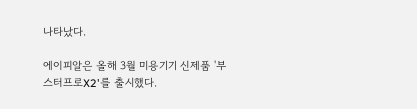나타났다.

에이피알은 올해 3월 미용기기 신제품 '부스터프로X2'를 출시했다.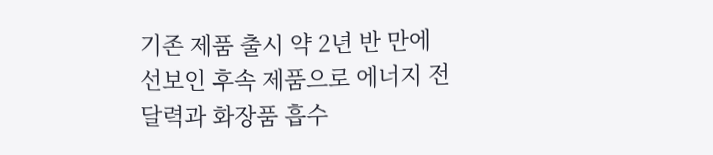기존 제품 출시 약 2년 반 만에 선보인 후속 제품으로 에너지 전달력과 화장품 흡수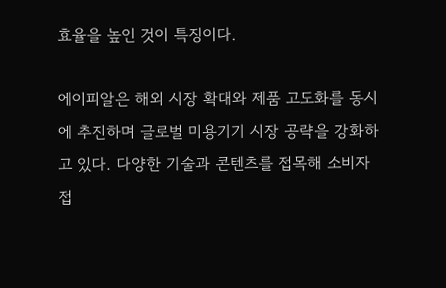효율을 높인 것이 특징이다.

에이피알은 해외 시장 확대와 제품 고도화를 동시에 추진하며 글로벌 미용기기 시장 공략을 강화하고 있다. 다양한 기술과 콘텐츠를 접목해 소비자 접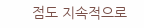점도 지속적으로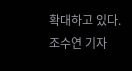확대하고 있다. 조수연 기자